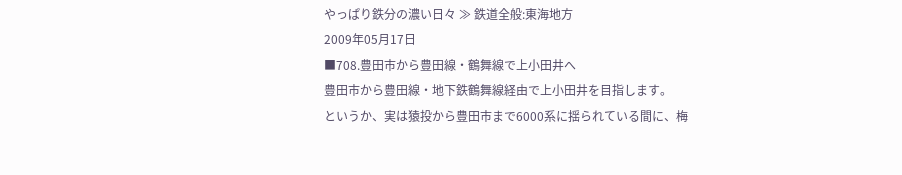やっぱり鉄分の濃い日々 ≫ 鉄道全般:東海地方
2009年05月17日
■708.豊田市から豊田線・鶴舞線で上小田井へ
豊田市から豊田線・地下鉄鶴舞線経由で上小田井を目指します。
というか、実は猿投から豊田市まで6000系に揺られている間に、梅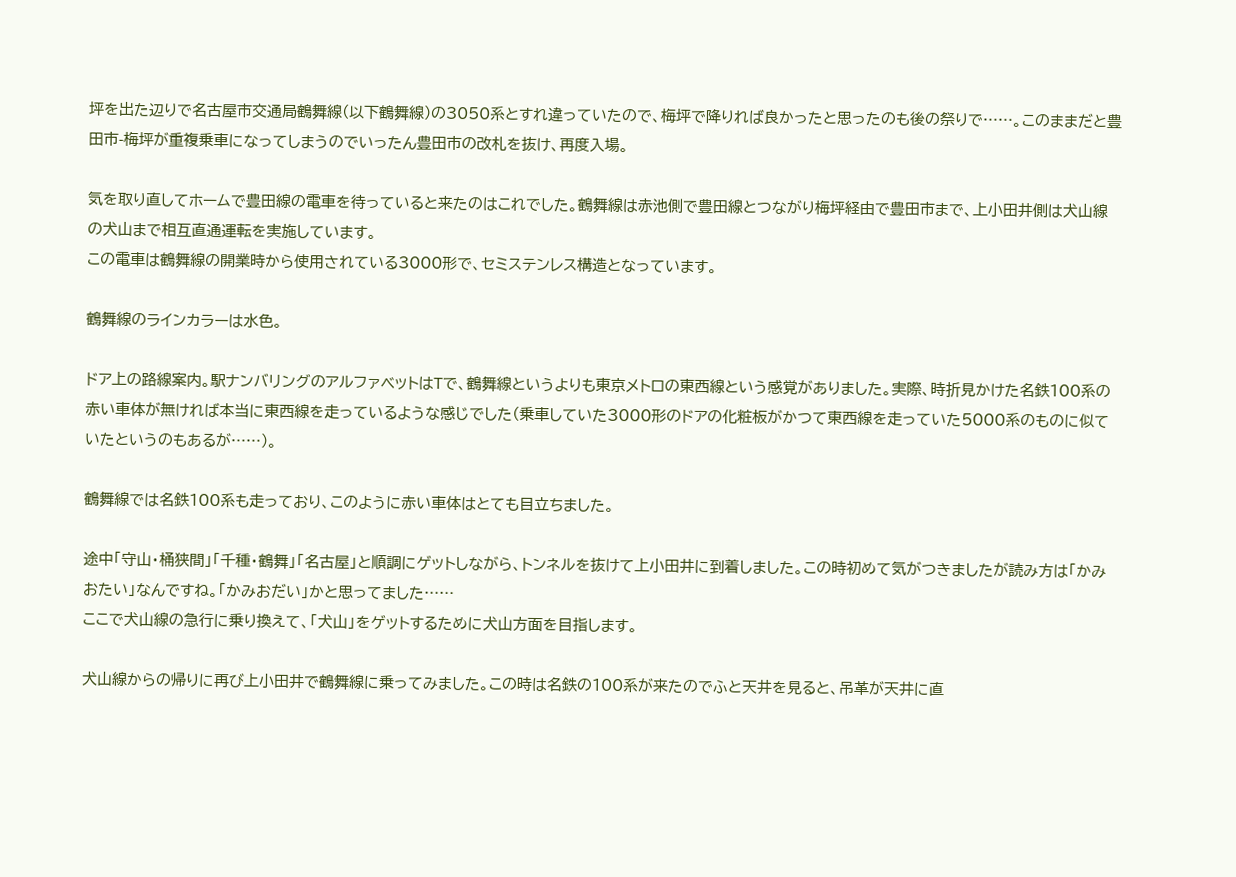坪を出た辺りで名古屋市交通局鶴舞線(以下鶴舞線)の3050系とすれ違っていたので、梅坪で降りれば良かったと思ったのも後の祭りで……。このままだと豊田市-梅坪が重複乗車になってしまうのでいったん豊田市の改札を抜け、再度入場。

気を取り直してホームで豊田線の電車を待っていると来たのはこれでした。鶴舞線は赤池側で豊田線とつながり梅坪経由で豊田市まで、上小田井側は犬山線の犬山まで相互直通運転を実施しています。
この電車は鶴舞線の開業時から使用されている3000形で、セミステンレス構造となっています。

鶴舞線のラインカラーは水色。

ドア上の路線案内。駅ナンバリングのアルファベットはTで、鶴舞線というよりも東京メトロの東西線という感覚がありました。実際、時折見かけた名鉄100系の赤い車体が無ければ本当に東西線を走っているような感じでした(乗車していた3000形のドアの化粧板がかつて東西線を走っていた5000系のものに似ていたというのもあるが……)。

鶴舞線では名鉄100系も走っており、このように赤い車体はとても目立ちました。

途中「守山・桶狭間」「千種・鶴舞」「名古屋」と順調にゲットしながら、トンネルを抜けて上小田井に到着しました。この時初めて気がつきましたが読み方は「かみおたい」なんですね。「かみおだい」かと思ってました……
ここで犬山線の急行に乗り換えて、「犬山」をゲットするために犬山方面を目指します。

犬山線からの帰りに再び上小田井で鶴舞線に乗ってみました。この時は名鉄の100系が来たのでふと天井を見ると、吊革が天井に直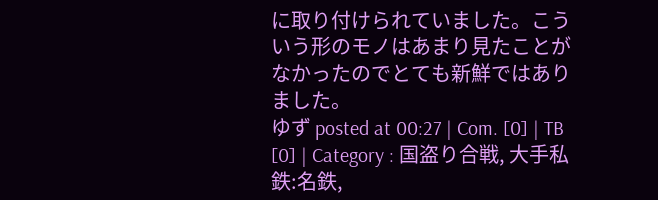に取り付けられていました。こういう形のモノはあまり見たことがなかったのでとても新鮮ではありました。
ゆず posted at 00:27 | Com. [0] | TB [0] | Category : 国盗り合戦, 大手私鉄:名鉄,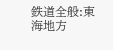鉄道全般:東海地方